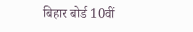बिहार बोर्ड 10वीं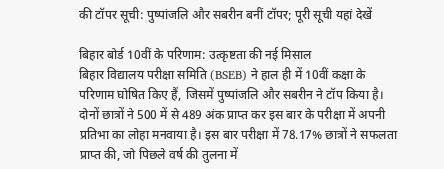की टॉपर सूची: पुष्पांजलि और सबरीन बनीं टॉपर; पूरी सूची यहां देखें

बिहार बोर्ड 10वीं के परिणाम: उत्कृष्टता की नई मिसाल
बिहार विद्यालय परीक्षा समिति (BSEB) ने हाल ही में 10वीं कक्षा के परिणाम घोषित किए हैं, जिसमें पुष्पांजलि और सबरीन ने टॉप किया है। दोनों छात्रों ने 500 में से 489 अंक प्राप्त कर इस बार के परीक्षा में अपनी प्रतिभा का लोहा मनवाया है। इस बार परीक्षा में 78.17% छात्रों ने सफलता प्राप्त की, जो पिछले वर्ष की तुलना में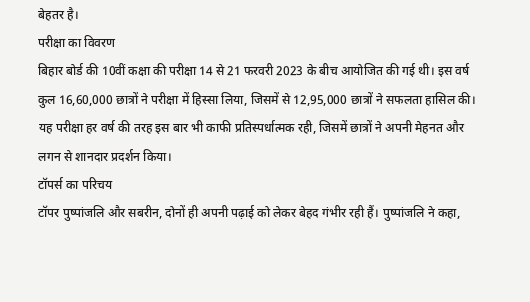बेहतर है।
परीक्षा का विवरण
बिहार बोर्ड की 10वीं कक्षा की परीक्षा 14 से 21 फरवरी 2023 के बीच आयोजित की गई थी। इस वर्ष कुल 16,60,000 छात्रों ने परीक्षा में हिस्सा लिया, जिसमें से 12,95,000 छात्रों ने सफलता हासिल की। यह परीक्षा हर वर्ष की तरह इस बार भी काफी प्रतिस्पर्धात्मक रही, जिसमें छात्रों ने अपनी मेहनत और लगन से शानदार प्रदर्शन किया।
टॉपर्स का परिचय
टॉपर पुष्पांजलि और सबरीन, दोनों ही अपनी पढ़ाई को लेकर बेहद गंभीर रही हैं। पुष्पांजलि ने कहा,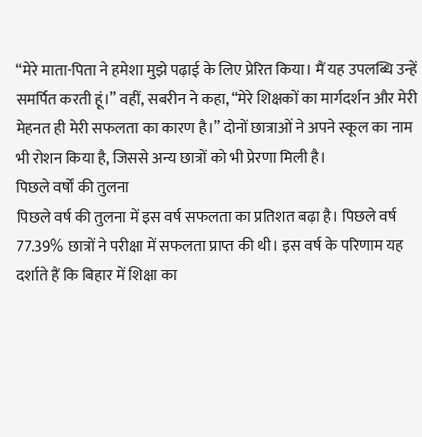“मेरे माता-पिता ने हमेशा मुझे पढ़ाई के लिए प्रेरित किया। मैं यह उपलब्धि उन्हें समर्पित करती हूं।” वहीं, सबरीन ने कहा, “मेरे शिक्षकों का मार्गदर्शन और मेरी मेहनत ही मेरी सफलता का कारण है।” दोनों छात्राओं ने अपने स्कूल का नाम भी रोशन किया है, जिससे अन्य छात्रों को भी प्रेरणा मिली है।
पिछले वर्षों की तुलना
पिछले वर्ष की तुलना में इस वर्ष सफलता का प्रतिशत बढ़ा है। पिछले वर्ष 77.39% छात्रों ने परीक्षा में सफलता प्राप्त की थी। इस वर्ष के परिणाम यह दर्शाते हैं कि बिहार में शिक्षा का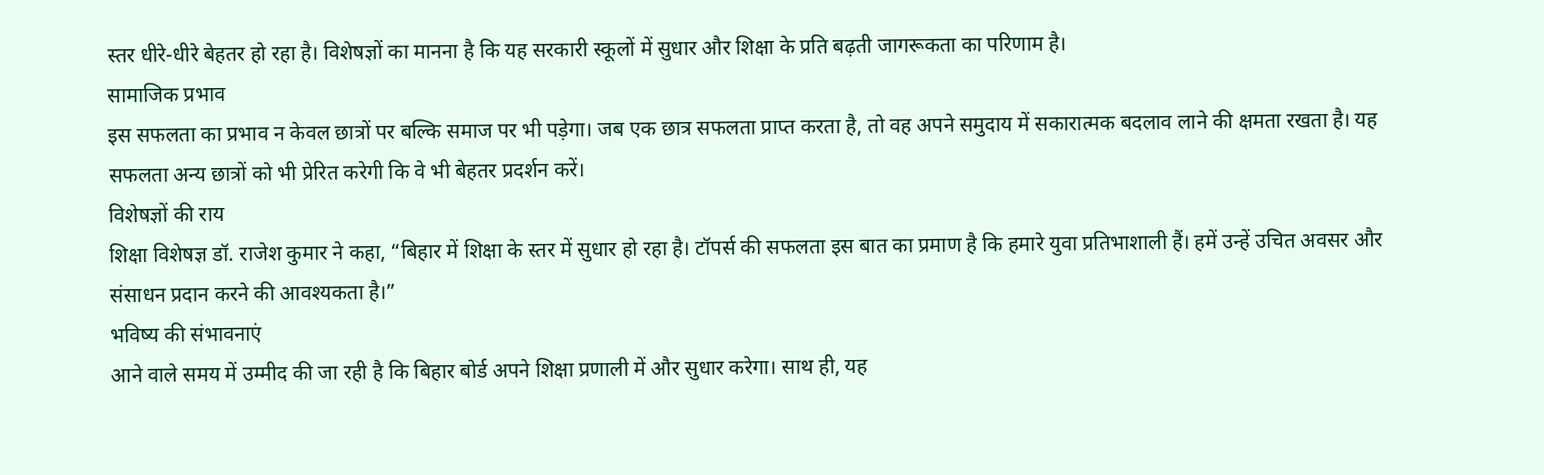स्तर धीरे-धीरे बेहतर हो रहा है। विशेषज्ञों का मानना है कि यह सरकारी स्कूलों में सुधार और शिक्षा के प्रति बढ़ती जागरूकता का परिणाम है।
सामाजिक प्रभाव
इस सफलता का प्रभाव न केवल छात्रों पर बल्कि समाज पर भी पड़ेगा। जब एक छात्र सफलता प्राप्त करता है, तो वह अपने समुदाय में सकारात्मक बदलाव लाने की क्षमता रखता है। यह सफलता अन्य छात्रों को भी प्रेरित करेगी कि वे भी बेहतर प्रदर्शन करें।
विशेषज्ञों की राय
शिक्षा विशेषज्ञ डॉ. राजेश कुमार ने कहा, “बिहार में शिक्षा के स्तर में सुधार हो रहा है। टॉपर्स की सफलता इस बात का प्रमाण है कि हमारे युवा प्रतिभाशाली हैं। हमें उन्हें उचित अवसर और संसाधन प्रदान करने की आवश्यकता है।”
भविष्य की संभावनाएं
आने वाले समय में उम्मीद की जा रही है कि बिहार बोर्ड अपने शिक्षा प्रणाली में और सुधार करेगा। साथ ही, यह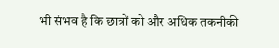भी संभव है कि छात्रों को और अधिक तकनीकी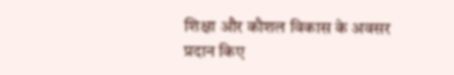शिक्षा और कौशल विकास के अवसर प्रदान किए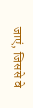जाएं, जिससे वे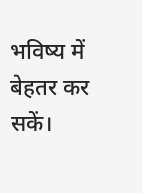भविष्य में बेहतर कर सकें।